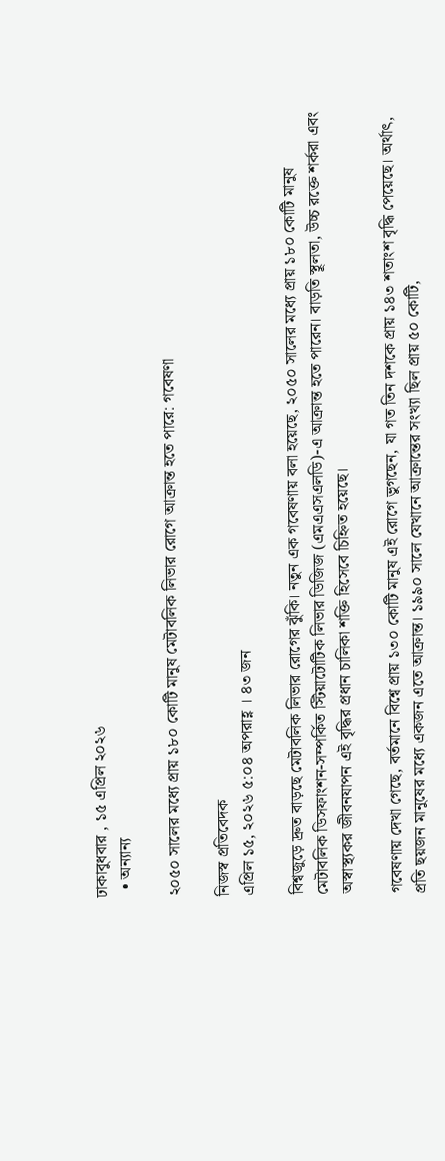ঢাকাবুধবার , ১৫ এপ্রিল ২০২৬
  • অন্যান্য

২০৫০ সালের মধ্যে প্রায় ১৮০ কোটি মানুষ মেটাবলিক লিভার রোগে আক্রান্ত হতে পারে: গবেষণা

নিজস্ব প্রতিবেদক
এপ্রিল ১৫, ২০২৬ ৫:০৪ অপরাহ্ণ । ৪৩ জন

বিশ্বজুড়ে দ্রুত বাড়ছে মেটাবলিক লিভার রোগের ঝুঁকি। নতুন এক গবেষণায় বলা হয়েছে, ২০৫০ সালের মধ্যে প্রায় ১৮০ কোটি মানুষ মেটাবলিক ডিসফাংশন-সম্পর্কিত স্টিয়াটোটিক লিভার ডিজিজ (এমএএসএলডি)-এ আক্রান্ত হতে পারেন। বাড়তি স্থূলতা, উচ্চ রক্তে শর্করা এবং অস্বাস্থ্যকর জীবনযাপন এই বৃদ্ধির প্রধান চালিকা শক্তি হিসেবে চিহ্নিত হয়েছে।

গবেষণায় দেখা গেছে, বর্তমানে বিশ্বে প্রায় ১৩০ কোটি মানুষ এই রোগে ভুগছেন, যা গত তিন দশকে প্রায় ১৪৩ শতাংশ বৃদ্ধি পেয়েছে। অর্থাৎ, প্রতি ছয়জন মানুষের মধ্যে একজন এতে আক্রান্ত। ১৯৯০ সালে যেখানে আক্রান্তের সংখ্যা ছিল প্রায় ৫০ কোটি,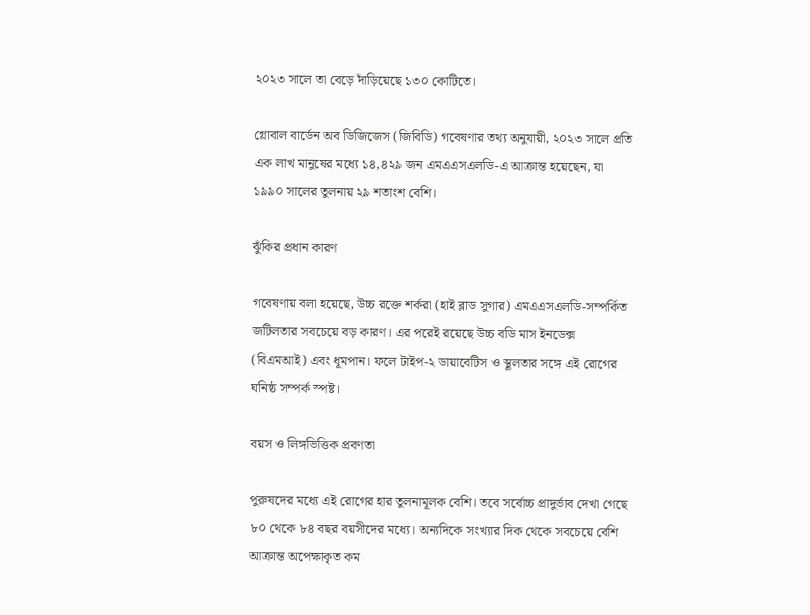২০২৩ সালে তা বেড়ে দাঁড়িয়েছে ১৩০ কোটিতে।

গ্লোবাল বার্ডেন অব ডিজিজেস (জিবিডি) গবেষণার তথ্য অনুযায়ী, ২০২৩ সালে প্রতি এক লাখ মানুষের মধ্যে ১৪,৪২৯ জন এমএএসএলডি-এ আক্রান্ত হয়েছেন, যা ১৯৯০ সালের তুলনায় ২৯ শতাংশ বেশি।

ঝুঁকির প্রধান কারণ

গবেষণায় বলা হয়েছে, উচ্চ রক্তে শর্করা (হাই ব্লাড সুগার) এমএএসএলডি-সম্পর্কিত জটিলতার সবচেয়ে বড় কারণ। এর পরেই রয়েছে উচ্চ বডি মাস ইনডেক্স (বিএমআই) এবং ধূমপান। ফলে টাইপ-২ ডায়াবেটিস ও স্থূলতার সঙ্গে এই রোগের ঘনিষ্ঠ সম্পর্ক স্পষ্ট।

বয়স ও লিঙ্গভিত্তিক প্রবণতা

পুরুষদের মধ্যে এই রোগের হার তুলনামূলক বেশি। তবে সর্বোচ্চ প্রাদুর্ভাব দেখা গেছে ৮০ থেকে ৮৪ বছর বয়সীদের মধ্যে। অন্যদিকে সংখ্যার দিক থেকে সবচেয়ে বেশি আক্রান্ত অপেক্ষাকৃত কম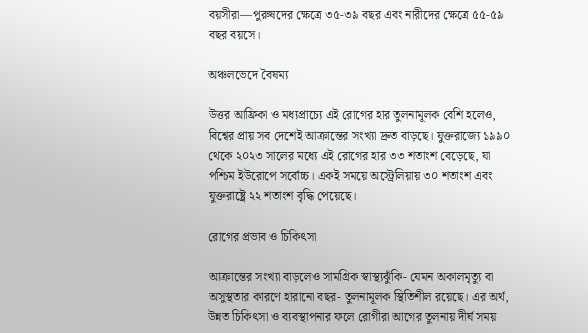বয়সীরা—পুরুষদের ক্ষেত্রে ৩৫-৩৯ বছর এবং নারীদের ক্ষেত্রে ৫৫-৫৯ বছর বয়সে।

অঞ্চলভেদে বৈষম্য

উত্তর আফ্রিকা ও মধ্যপ্রাচ্যে এই রোগের হার তুলনামূলক বেশি হলেও, বিশ্বের প্রায় সব দেশেই আক্রান্তের সংখ্যা দ্রুত বাড়ছে। যুক্তরাজ্যে ১৯৯০ থেকে ২০২৩ সালের মধ্যে এই রোগের হার ৩৩ শতাংশ বেড়েছে, যা পশ্চিম ইউরোপে সর্বোচ্চ। একই সময়ে অস্ট্রেলিয়ায় ৩০ শতাংশ এবং যুক্তরাষ্ট্রে ২২ শতাংশ বৃদ্ধি পেয়েছে।

রোগের প্রভাব ও চিকিৎসা

আক্রান্তের সংখ্যা বাড়লেও সামগ্রিক স্বাস্থ্যঝুঁকি- যেমন অকালমৃত্যু বা অসুস্থতার কারণে হারানো বছর- তুলনামূলক স্থিতিশীল রয়েছে। এর অর্থ, উন্নত চিকিৎসা ও ব্যবস্থাপনার ফলে রোগীরা আগের তুলনায় দীর্ঘ সময়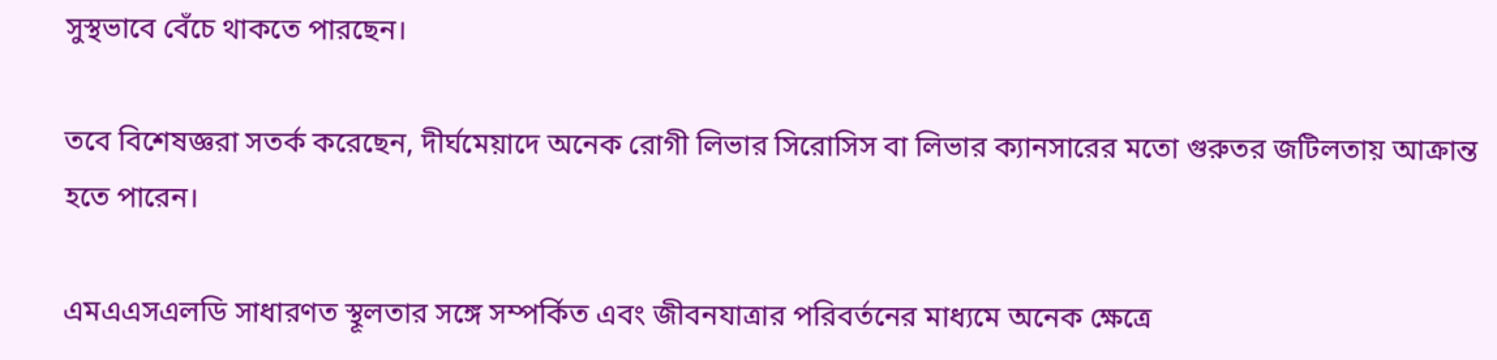সুস্থভাবে বেঁচে থাকতে পারছেন।

তবে বিশেষজ্ঞরা সতর্ক করেছেন, দীর্ঘমেয়াদে অনেক রোগী লিভার সিরোসিস বা লিভার ক্যানসারের মতো গুরুতর জটিলতায় আক্রান্ত হতে পারেন।

এমএএসএলডি সাধারণত স্থূলতার সঙ্গে সম্পর্কিত এবং জীবনযাত্রার পরিবর্তনের মাধ্যমে অনেক ক্ষেত্রে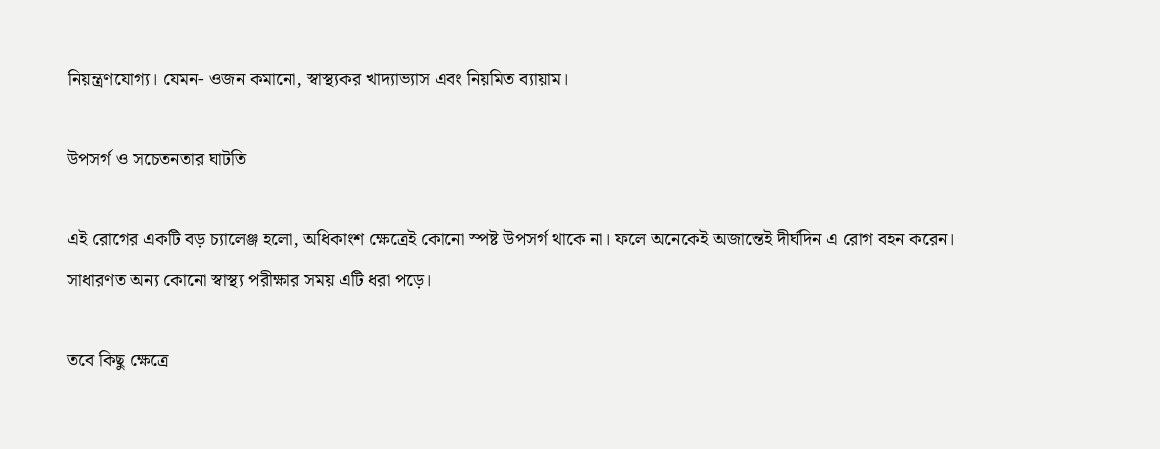নিয়ন্ত্রণযোগ্য। যেমন- ওজন কমানো, স্বাস্থ্যকর খাদ্যাভ্যাস এবং নিয়মিত ব্যায়াম।

উপসর্গ ও সচেতনতার ঘাটতি

এই রোগের একটি বড় চ্যালেঞ্জ হলো, অধিকাংশ ক্ষেত্রেই কোনো স্পষ্ট উপসর্গ থাকে না। ফলে অনেকেই অজান্তেই দীর্ঘদিন এ রোগ বহন করেন। সাধারণত অন্য কোনো স্বাস্থ্য পরীক্ষার সময় এটি ধরা পড়ে।

তবে কিছু ক্ষেত্রে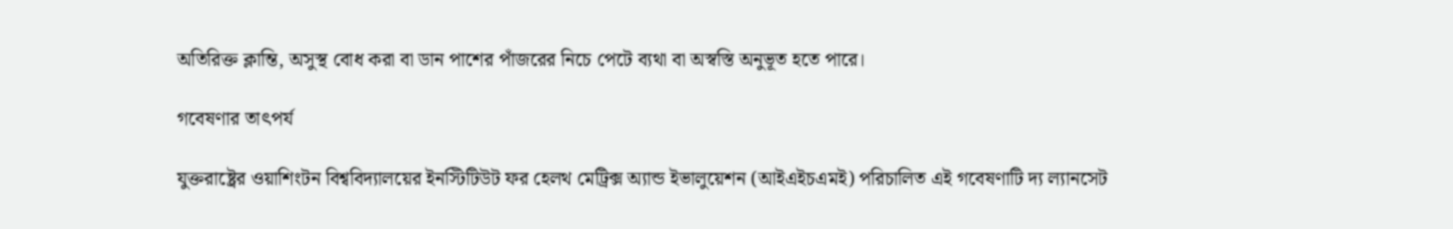অতিরিক্ত ক্লান্তি, অসুস্থ বোধ করা বা ডান পাশের পাঁজরের নিচে পেটে ব্যথা বা অস্বস্তি অনুভূত হতে পারে।

গবেষণার তাৎপর্য

যুক্তরাষ্ট্রের ওয়াশিংটন বিশ্ববিদ্যালয়ের ইনস্টিটিউট ফর হেলথ মেট্রিক্স অ্যান্ড ইভালুয়েশন (আইএইচএমই) পরিচালিত এই গবেষণাটি দ্য ল্যানসেট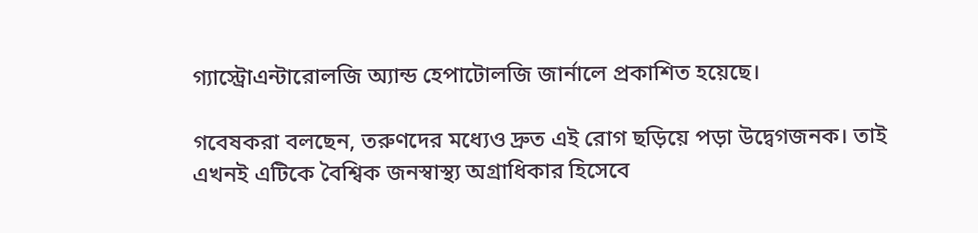গ্যাস্ট্রোএন্টারোলজি অ্যান্ড হেপাটোলজি জার্নালে প্রকাশিত হয়েছে।

গবেষকরা বলছেন, তরুণদের মধ্যেও দ্রুত এই রোগ ছড়িয়ে পড়া উদ্বেগজনক। তাই এখনই এটিকে বৈশ্বিক জনস্বাস্থ্য অগ্রাধিকার হিসেবে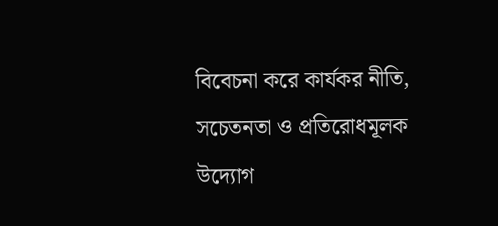বিবেচনা করে কার্যকর নীতি, সচেতনতা ও প্রতিরোধমূলক উদ্যোগ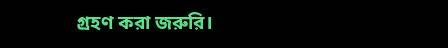গ্রহণ করা জরুরি।